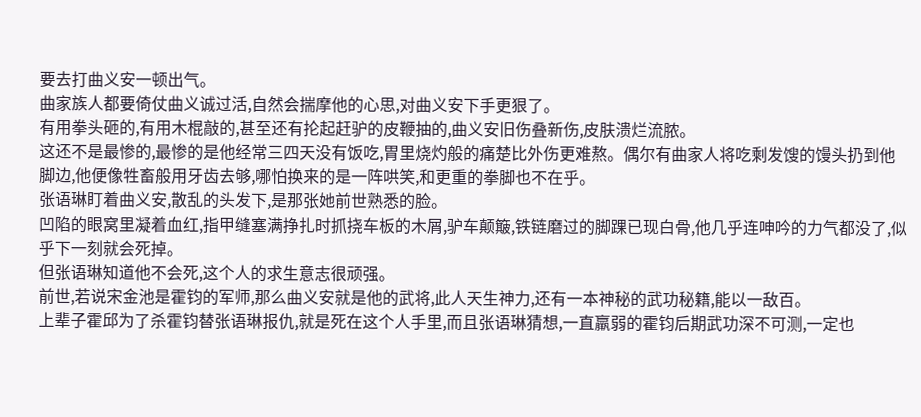要去打曲义安一顿出气。
曲家族人都要倚仗曲义诚过活,自然会揣摩他的心思,对曲义安下手更狠了。
有用拳头砸的,有用木棍敲的,甚至还有抡起赶驴的皮鞭抽的,曲义安旧伤叠新伤,皮肤溃烂流脓。
这还不是最惨的,最惨的是他经常三四天没有饭吃,胃里烧灼般的痛楚比外伤更难熬。偶尔有曲家人将吃剩发馊的馒头扔到他脚边,他便像牲畜般用牙齿去够,哪怕换来的是一阵哄笑,和更重的拳脚也不在乎。
张语琳盯着曲义安,散乱的头发下,是那张她前世熟悉的脸。
凹陷的眼窝里凝着血红,指甲缝塞满挣扎时抓挠车板的木屑,驴车颠簸,铁链磨过的脚踝已现白骨,他几乎连呻吟的力气都没了,似乎下一刻就会死掉。
但张语琳知道他不会死,这个人的求生意志很顽强。
前世,若说宋金池是霍钧的军师,那么曲义安就是他的武将,此人天生神力,还有一本神秘的武功秘籍,能以一敌百。
上辈子霍邱为了杀霍钧替张语琳报仇,就是死在这个人手里,而且张语琳猜想,一直羸弱的霍钧后期武功深不可测,一定也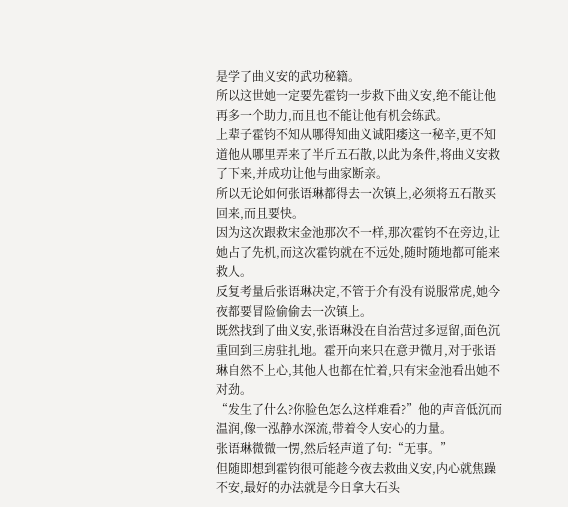是学了曲义安的武功秘籍。
所以这世她一定要先霍钧一步救下曲义安,绝不能让他再多一个助力,而且也不能让他有机会练武。
上辈子霍钧不知从哪得知曲义诚阳痿这一秘辛,更不知道他从哪里弄来了半斤五石散,以此为条件,将曲义安救了下来,并成功让他与曲家断亲。
所以无论如何张语琳都得去一次镇上,必须将五石散买回来,而且要快。
因为这次跟救宋金池那次不一样,那次霍钧不在旁边,让她占了先机,而这次霍钧就在不远处,随时随地都可能来救人。
反复考量后张语琳决定,不管于介有没有说服常虎,她今夜都要冒险偷偷去一次镇上。
既然找到了曲义安,张语琳没在自治营过多逗留,面色沉重回到三房驻扎地。霍开向来只在意尹微月,对于张语琳自然不上心,其他人也都在忙着,只有宋金池看出她不对劲。
“发生了什么?你脸色怎么这样难看?”他的声音低沉而温润,像一泓静水深流,带着令人安心的力量。
张语琳微微一愣,然后轻声道了句:“无事。”
但随即想到霍钧很可能趁今夜去救曲义安,内心就焦躁不安,最好的办法就是今日拿大石头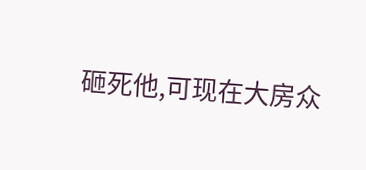砸死他,可现在大房众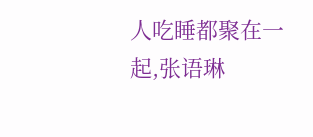人吃睡都聚在一起,张语琳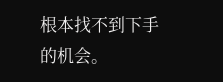根本找不到下手的机会。